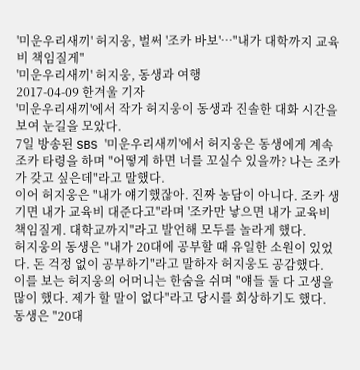'미운우리새끼' 허지웅, 벌써 '조카 바보'…"내가 대학까지 교육비 책임질게"
'미운우리새끼' 허지웅, 동생과 여행
2017-04-09 한겨울 기자
'미운우리새끼'에서 작가 허지웅이 동생과 진솔한 대화 시간을 보여 눈길을 모았다.
7일 방송된 SBS '미운우리새끼'에서 허지웅은 동생에게 계속 조카 타령을 하며 "어떻게 하면 너를 꼬실수 있을까? 나는 조카가 갖고 싶은데"라고 말했다.
이어 허지웅은 "내가 얘기했잖아. 진짜 농담이 아니다. 조카 생기면 내가 교육비 대준다고"라며 '조카만 낳으면 내가 교육비 책임질게. 대학교까지"라고 발언해 모두를 놀라게 했다.
허지웅의 동생은 "내가 20대에 공부할 때 유일한 소원이 있었다. 돈 걱정 없이 공부하기"라고 말하자 허지웅도 공감했다.
이를 보는 허지웅의 어머니는 한숨을 쉬며 "얘들 둘 다 고생을 많이 했다. 제가 할 말이 없다"라고 당시를 회상하기도 했다.
동생은 "20대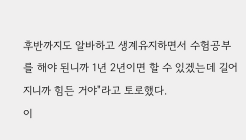후반까지도 알바하고 생계유지하면서 수험공부를 해야 된니까 1년 2년이면 할 수 있겠는데 길어지니까 힘든 거야"라고 토로했다.
이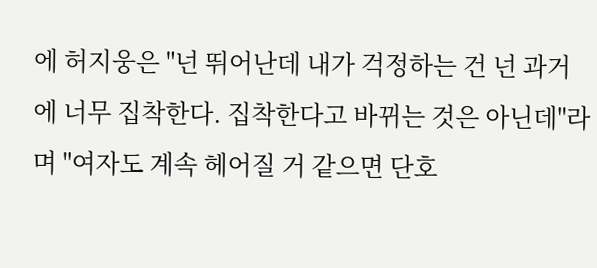에 허지웅은 "넌 뛰어난데 내가 걱정하는 건 넌 과거에 너무 집착한다. 집착한다고 바뀌는 것은 아닌데"라며 "여자도 계속 헤어질 거 같으면 단호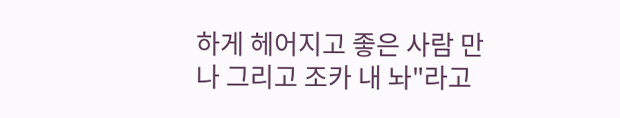하게 헤어지고 좋은 사람 만나 그리고 조카 내 놔"라고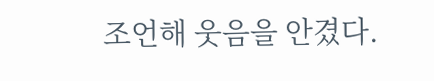조언해 웃음을 안겼다.